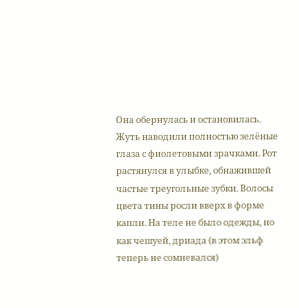Она обернулась и остановилась. Жуть наводили полностью зелёные глаза с фиолетовыми зрачками. Рот растянулся в улыбке, обнажившей частые треугольные зубки. Волосы цвета тины росли вверх в форме капли. На теле не было одежды, но как чешуей, дриада (в этом эльф теперь не сомневался)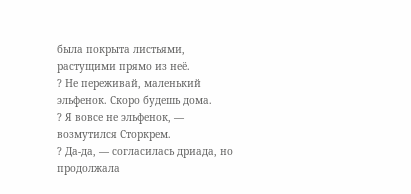была покрыта листьями, растущими прямо из неё.
? Не переживай, маленький эльфенок. Скоро будешь дома.
? Я вовсе не эльфенок, — возмутился Сторкрем.
? Да-да, — согласилась дриада, но продолжала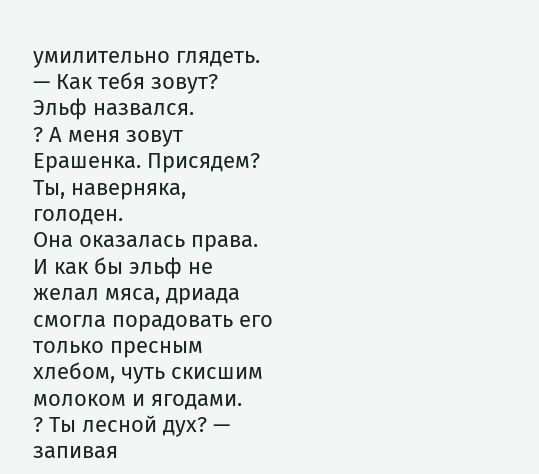умилительно глядеть. — Как тебя зовут?
Эльф назвался.
? А меня зовут Ерашенка. Присядем? Ты, наверняка, голоден.
Она оказалась права. И как бы эльф не желал мяса, дриада смогла порадовать его только пресным хлебом, чуть скисшим молоком и ягодами.
? Ты лесной дух? — запивая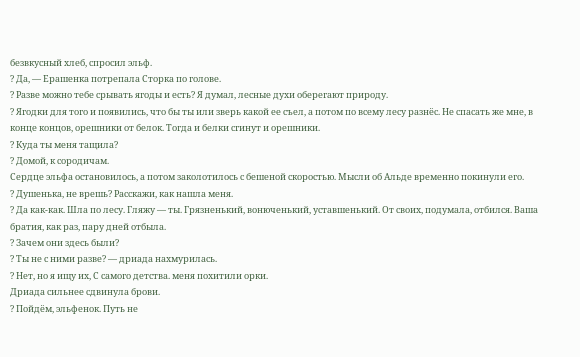безвкусный хлеб, спросил эльф.
? Да, — Ерашенка потрепала Сторка по голове.
? Разве можно тебе срывать ягоды и есть? Я думал, лесные духи оберегают природу.
? Ягодки для того и появились, что бы ты или зверь какой ее съел, а потом по всему лесу разнёс. Не спасать же мне, в конце концов, орешники от белок. Тогда и белки сгинут и орешники.
? Куда ты меня тащила?
? Домой, к сородичам.
Сердце эльфа остановилось, а потом заколотилось с бешеной скоростью. Мысли об Альде временно покинули его.
? Душенька, не врешь? Расскажи, как нашла меня.
? Да как-как. Шла по лесу. Гляжу — ты. Грязненький, вонюченький, уставшенький. От своих, подумала, отбился. Ваша братия, как раз, пару дней отбыла.
? Зачем они здесь были?
? Ты не с ними разве? — дриада нахмурилась.
? Нет, но я ищу их, С самого детства. меня похитили орки.
Дриада сильнее сдвинула брови.
? Пойдём, эльфенок. Путь не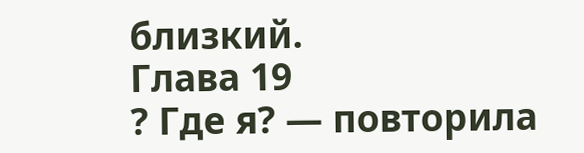близкий.
Глава 19
? Где я? — повторила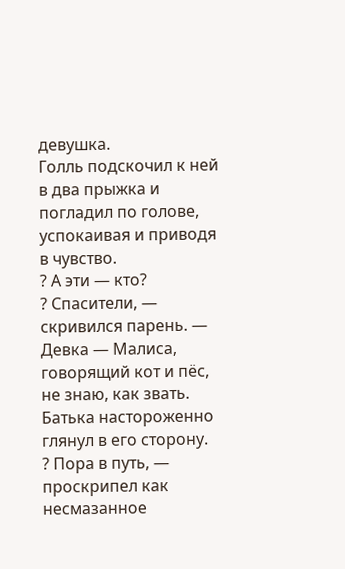девушка.
Голль подскочил к ней в два прыжка и погладил по голове, успокаивая и приводя в чувство.
? А эти — кто?
? Спасители, — скривился парень. — Девка — Малиса, говорящий кот и пёс, не знаю, как звать.
Батька настороженно глянул в его сторону.
? Пора в путь, — проскрипел как несмазанное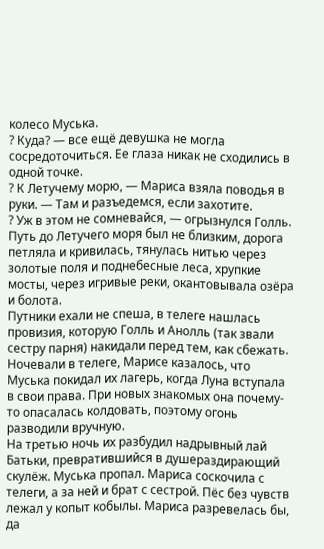колесо Муська.
? Куда? — все ещё девушка не могла сосредоточиться. Ее глаза никак не сходились в одной точке.
? К Летучему морю, — Мариса взяла поводья в руки. — Там и разъедемся, если захотите.
? Уж в этом не сомневайся, — огрызнулся Голль.
Путь до Летучего моря был не близким, дорога петляла и кривилась, тянулась нитью через золотые поля и поднебесные леса, хрупкие мосты, через игривые реки, окантовывала озёра и болота.
Путники ехали не спеша, в телеге нашлась провизия, которую Голль и Анолль (так звали сестру парня) накидали перед тем, как сбежать. Ночевали в телеге, Марисе казалось, что Муська покидал их лагерь, когда Луна вступала в свои права. При новых знакомых она почему-то опасалась колдовать, поэтому огонь разводили вручную.
На третью ночь их разбудил надрывный лай Батьки, превратившийся в душераздирающий скулёж. Муська пропал. Мариса соскочила с телеги, а за ней и брат с сестрой. Пёс без чувств лежал у копыт кобылы. Мариса разревелась бы, да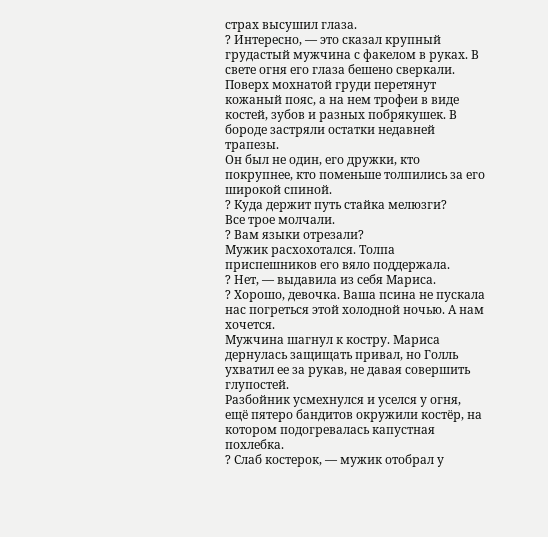страх высушил глаза.
? Интересно, — это сказал крупный грудастый мужчина с факелом в руках. В свете огня его глаза бешено сверкали. Поверх мохнатой груди перетянут кожаный пояс, а на нем трофеи в виде костей, зубов и разных побрякушек. В бороде застряли остатки недавней трапезы.
Он был не один, его дружки, кто покрупнее, кто поменьше толпились за его широкой спиной.
? Куда держит путь стайка мелюзги?
Все трое молчали.
? Вам языки отрезали?
Мужик расхохотался. Толпа приспешников его вяло поддержала.
? Нет, — выдавила из себя Мариса.
? Хорошо, девочка. Ваша псина не пускала нас погреться этой холодной ночью. А нам хочется.
Мужчина шагнул к костру. Мариса дернулась защищать привал, но Голль ухватил ее за рукав, не давая совершить глупостей.
Разбойник усмехнулся и уселся у огня, ещё пятеро бандитов окружили костёр, на котором подогревалась капустная похлебка.
? Слаб костерок, — мужик отобрал у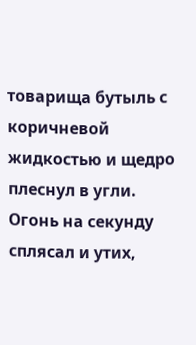товарища бутыль с коричневой жидкостью и щедро плеснул в угли.
Огонь на секунду сплясал и утих,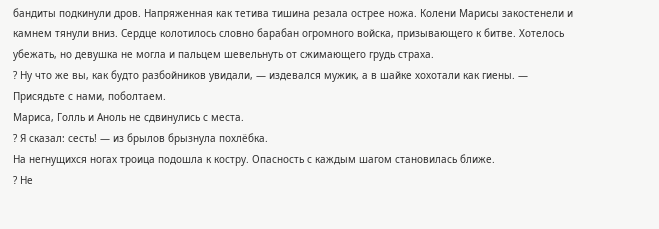бандиты подкинули дров. Напряженная как тетива тишина резала острее ножа. Колени Марисы закостенели и камнем тянули вниз. Сердце колотилось словно барабан огромного войска, призывающего к битве. Хотелось убежать, но девушка не могла и пальцем шевельнуть от сжимающего грудь страха.
? Ну что же вы, как будто разбойников увидали, — издевался мужик, а в шайке хохотали как гиены. — Присядьте с нами, поболтаем.
Мариса, Голль и Аноль не сдвинулись с места.
? Я сказал: сесть! — из брылов брызнула похлёбка.
На негнущихся ногах троица подошла к костру. Опасность с каждым шагом становилась ближе.
? Не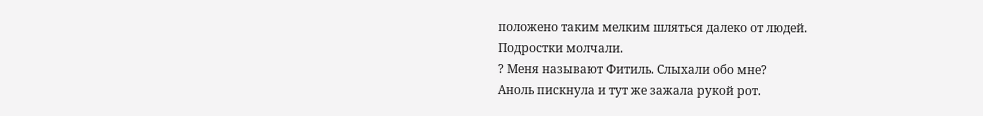положено таким мелким шляться далеко от людей.
Подростки молчали.
? Меня называют Фитиль. Слыхали обо мне?
Аноль пискнула и тут же зажала рукой рот.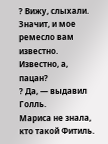? Вижу, слыхали. Значит, и мое ремесло вам известно. Известно, а, пацан?
? Да, — выдавил Голль.
Мариса не знала, кто такой Фитиль.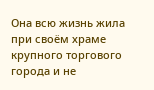Она всю жизнь жила при своём храме крупного торгового города и не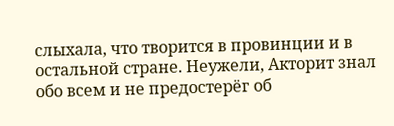слыхала, что творится в провинции и в остальной стране. Неужели, Акторит знал обо всем и не предостерёг об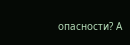опасности? А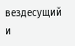вездесущий и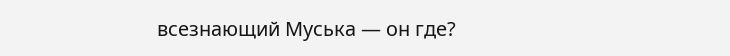всезнающий Муська — он где?